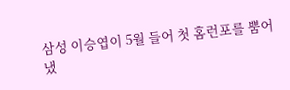삼성 이승엽이 5월 들어 첫 홈런포를 뿜어냈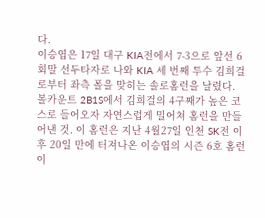다.
이승엽은 17일 대구 KIA전에서 7-3으로 앞선 6회말 선두타자로 나와 KIA 세 번째 투수 김희걸로부터 좌측 폴을 맞히는 솔로홈런을 날렸다. 볼카운트 2B1S에서 김희걸의 4구째가 높은 코스로 들어오자 자연스럽게 밀어쳐 홈런을 만들어낸 것. 이 홈런은 지난 4월27일 인천 SK전 이후 20일 만에 터져나온 이승엽의 시즌 6호 홈런이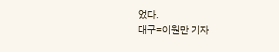었다.
대구=이원만 기자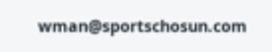wman@sportschosun.com